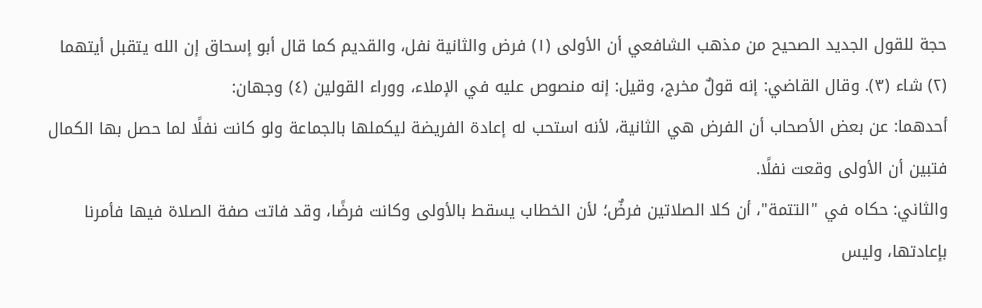حجة للقول الجديد الصحيح من مذهب الشافعي أن الأولى (١) فرض والثانية نفل، والقديم كما قال أبو إسحاق إن الله يتقبل أيتهما (٢) شاء (٣). وقال القاضي: إنه قولٌ مخرج، وقيل: إنه منصوص عليه في الإملاء، ووراء القولين (٤) وجهان:
أحدهما: عن بعض الأصحاب أن الفرض هي الثانية، لأنه استحب له إعادة الفريضة ليكملها بالجماعة ولو كانت نفلًا لما حصل بها الكمال فتبين أن الأولى وقعت نفلًا.
والثاني: حكاه في "التتمة"، أن كلا الصلاتين فرضٌ؛ لأن الخطاب يسقط بالأولى وكانت فرضًا، وقد فاتت صفة الصلاة فيها فأمرنا بإعادتها، وليس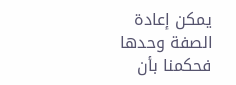يمكن إعادة الصفة وحدها فحكمنا بأن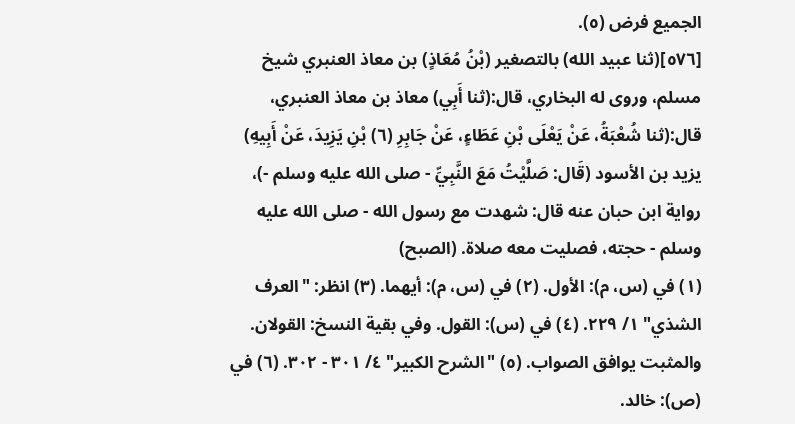الجميع فرض (٥).
[٥٧٦](ثنا عبيد الله) بالتصغير (بْنُ مُعَاذٍ) بن معاذ العنبري شيخ مسلم، وروى له البخاري، قال:(ثنا أَبِي) معاذ بن معاذ العنبري، قال:(ثنا شُعْبَةُ، عَنْ يَعْلَى بْنِ عَطَاءٍ، عَنْ جَابِرِ (٦) بْنِ يَزِيدَ، عَنْ أَبِيهِ) يزيد بن الأسود (قَال: صَلَّيْتُ مَعَ النَّبِيِّ - صلى الله عليه وسلم -)، رواية ابن حبان عنه قال: شهدت مع رسول الله - صلى الله عليه وسلم - حجته، فصليت معه صلاة. (الصبح)
(١) في (س، م): الأول. (٢) في (س، م): أيهما. (٣) انظر: "العرف الشذي" ١/ ٢٢٩. (٤) في (س): القول. وفي بقية النسخ: القولان. والمثبت يوافق الصواب. (٥) "الشرح الكبير" ٤/ ٣٠١ - ٣٠٢. (٦) في (ص): خالد.